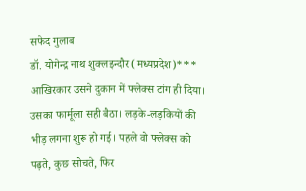सफेद गुलाब
डॉ. योगेन्द्र नाथ शुक्लइन्दौर (मध्यप्रदेश)*** आखिरकार उसने दुकान में फ्लेक्स टांग ही दिया। उसका फार्मूला सही बैठा। लड़के-लड़कियों की भीड़ लगना शुरू हो गई। पहले वो फ्लेक्स को पढ़ते, कुछ सोचते, फिर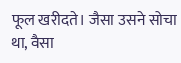फूल खरीदते। जैसा उसने सोचा था, वैसा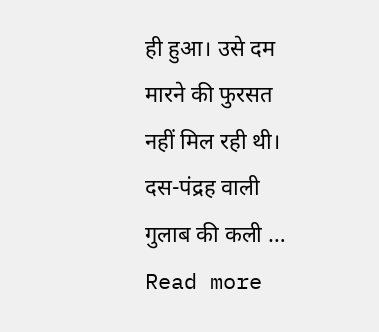ही हुआ। उसे दम मारने की फुरसत नहीं मिल रही थी। दस-पंद्रह वाली गुलाब की कली … Read more